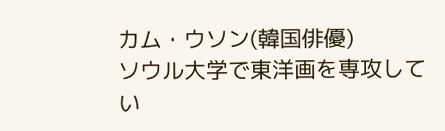カム・ウソン(韓国俳優)
ソウル大学で東洋画を専攻してい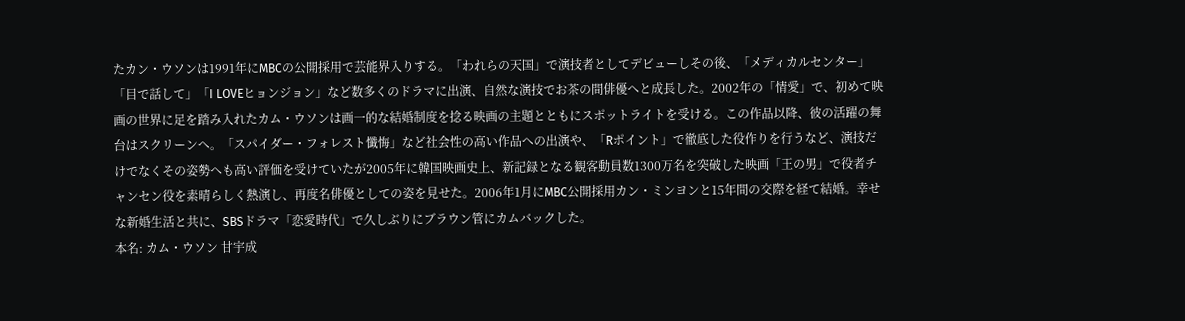たカン・ウソンは1991年にMBCの公開採用で芸能界入りする。「われらの天国」で演技者としてデビューしその後、「メディカルセンター」「目で話して」「I LOVEヒョンジョン」など数多くのドラマに出演、自然な演技でお茶の間俳優へと成長した。2002年の「情愛」で、初めて映画の世界に足を踏み入れたカム・ウソンは画一的な結婚制度を捻る映画の主題とともにスポットライトを受ける。この作品以降、彼の活躍の舞台はスクリーンへ。「スパイダー・フォレスト懺悔」など社会性の高い作品への出演や、「Rポイント」で徹底した役作りを行うなど、演技だけでなくその姿勢へも高い評価を受けていたが2005年に韓国映画史上、新記録となる観客動員数1300万名を突破した映画「王の男」で役者チャンセン役を素晴らしく熱演し、再度名俳優としての姿を見せた。2006年1月にMBC公開採用カン・ミンヨンと15年間の交際を経て結婚。幸せな新婚生活と共に、SBSドラマ「恋愛時代」で久しぶりにブラウン管にカムバックした。
本名: カム・ウソン 甘宇成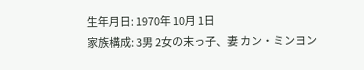生年月日: 1970年 10月 1日
家族構成: 3男 2女の末っ子、妻 カン・ミンヨン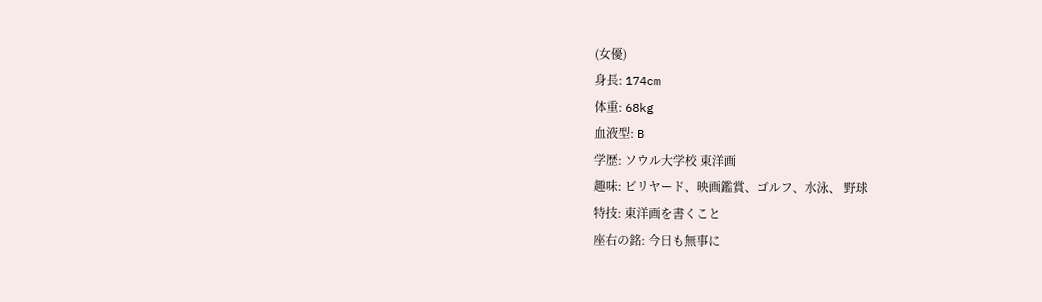(女優)
身長: 174cm
体重: 68kg
血液型: B
学歴: ソウル大学校 東洋画
趣味: ビリヤード、映画鑑賞、ゴルフ、水泳、 野球
特技: 東洋画を書くこと
座右の銘: 今日も無事に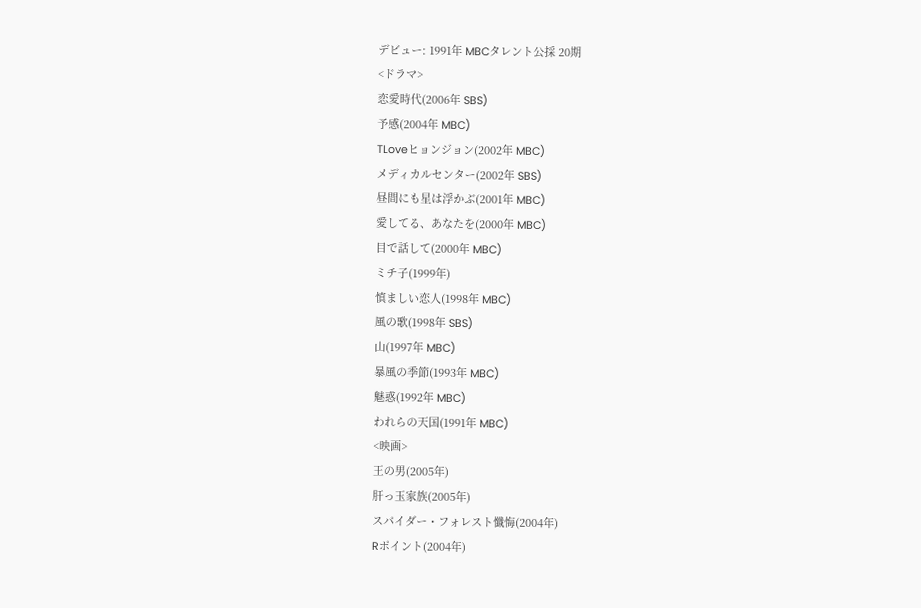デビュー: 1991年 MBCタレント公採 20期
<ドラマ>
恋愛時代(2006年 SBS)
予感(2004年 MBC)
TLoveヒョンジョン(2002年 MBC)
メディカルセンター(2002年 SBS)
昼間にも星は浮かぶ(2001年 MBC)
愛してる、あなたを(2000年 MBC)
目で話して(2000年 MBC)
ミチ子(1999年)
慎ましい恋人(1998年 MBC)
風の歌(1998年 SBS)
山(1997年 MBC)
暴風の季節(1993年 MBC)
魅惑(1992年 MBC)
われらの天国(1991年 MBC)
<映画>
王の男(2005年)
肝っ玉家族(2005年)
スパイダー・フォレスト懺悔(2004年)
Rポイント(2004年)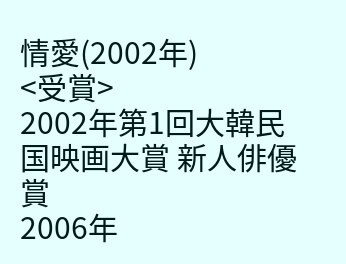情愛(2002年)
<受賞>
2002年第1回大韓民国映画大賞 新人俳優賞
2006年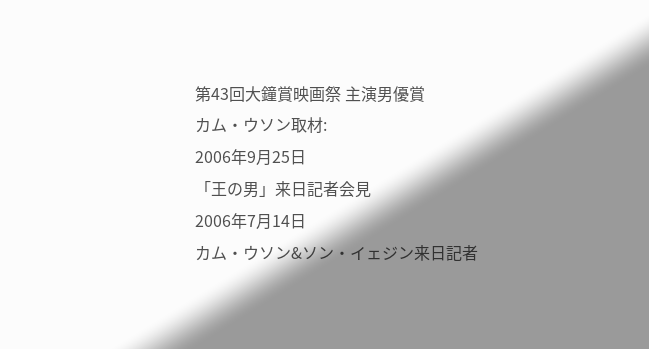第43回大鐘賞映画祭 主演男優賞
カム・ウソン取材:
2006年9月25日
「王の男」来日記者会見
2006年7月14日
カム・ウソン&ソン・イェジン来日記者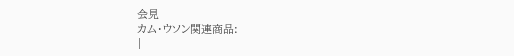会見
カム・ウソン関連商品:
|